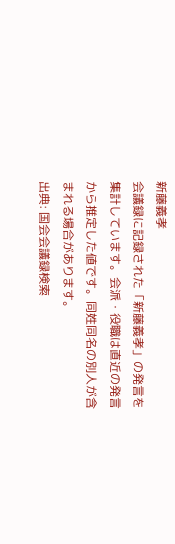新藤義孝
会議録に記録された「新藤義孝」の発言を集計しています。会派・役職は直近の発言から推定した値です。同姓同名の別人が含まれる場合があります。
出典: 国会会議録検索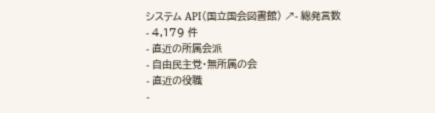システム API(国立国会図書館) ↗- 総発言数
- 4,179 件
- 直近の所属会派
- 自由民主党・無所属の会
- 直近の役職
-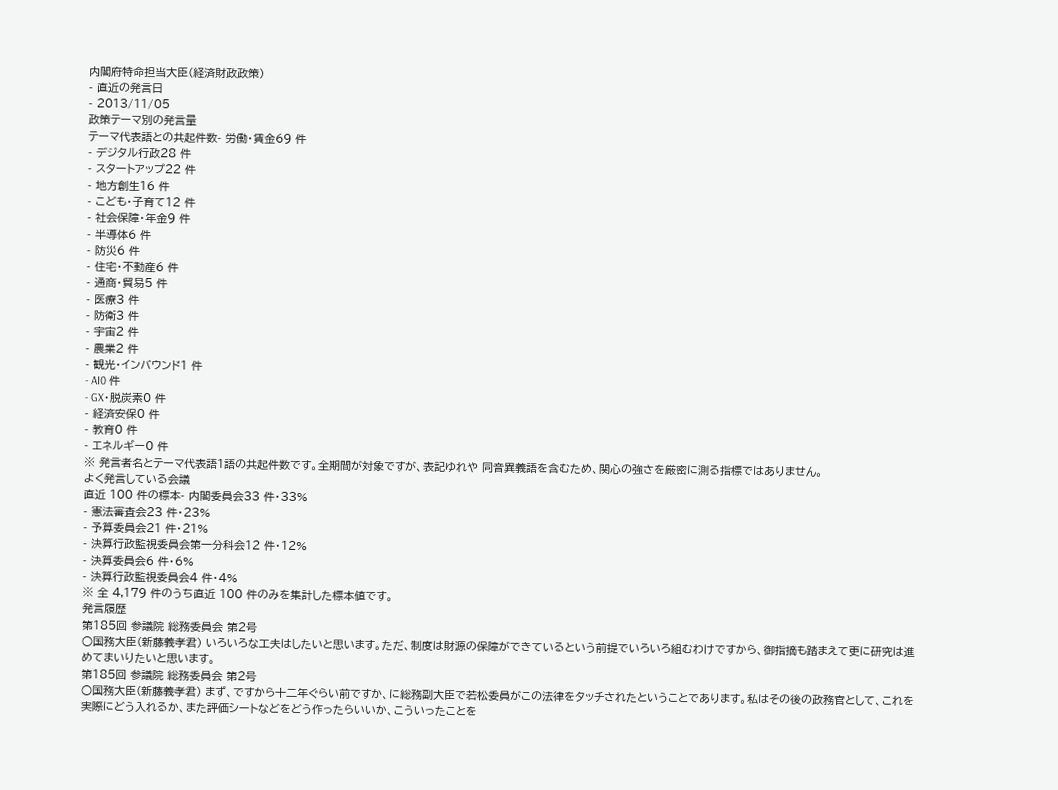内閣府特命担当大臣(経済財政政策)
- 直近の発言日
- 2013/11/05
政策テーマ別の発言量
テーマ代表語との共起件数- 労働・賃金69 件
- デジタル行政28 件
- スタートアップ22 件
- 地方創生16 件
- こども・子育て12 件
- 社会保障・年金9 件
- 半導体6 件
- 防災6 件
- 住宅・不動産6 件
- 通商・貿易5 件
- 医療3 件
- 防衛3 件
- 宇宙2 件
- 農業2 件
- 観光・インバウンド1 件
- AI0 件
- GX・脱炭素0 件
- 経済安保0 件
- 教育0 件
- エネルギー0 件
※ 発言者名とテーマ代表語1語の共起件数です。全期間が対象ですが、表記ゆれや 同音異義語を含むため、関心の強さを厳密に測る指標ではありません。
よく発言している会議
直近 100 件の標本- 内閣委員会33 件・33%
- 憲法審査会23 件・23%
- 予算委員会21 件・21%
- 決算行政監視委員会第一分科会12 件・12%
- 決算委員会6 件・6%
- 決算行政監視委員会4 件・4%
※ 全 4,179 件のうち直近 100 件のみを集計した標本値です。
発言履歴
第185回 参議院 総務委員会 第2号
○国務大臣(新藤義孝君) いろいろな工夫はしたいと思います。ただ、制度は財源の保障ができているという前提でいろいろ組むわけですから、御指摘も踏まえて更に研究は進めてまいりたいと思います。
第185回 参議院 総務委員会 第2号
○国務大臣(新藤義孝君) まず、ですから十二年ぐらい前ですか、に総務副大臣で若松委員がこの法律をタッチされたということであります。私はその後の政務官として、これを実際にどう入れるか、また評価シートなどをどう作ったらいいか、こういったことを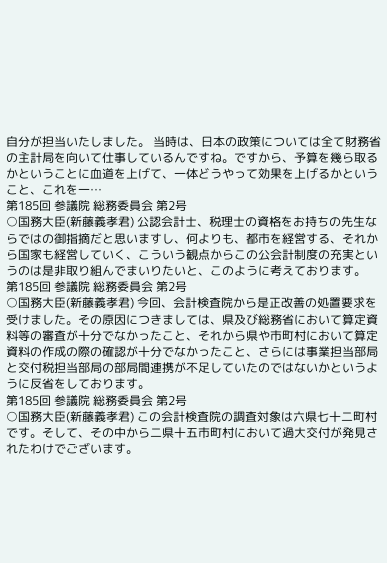自分が担当いたしました。 当時は、日本の政策については全て財務省の主計局を向いて仕事しているんですね。ですから、予算を幾ら取るかということに血道を上げて、一体どうやって効果を上げるかということ、これを一…
第185回 参議院 総務委員会 第2号
○国務大臣(新藤義孝君) 公認会計士、税理士の資格をお持ちの先生ならではの御指摘だと思いますし、何よりも、都市を経営する、それから国家も経営していく、こういう観点からこの公会計制度の充実というのは是非取り組んでまいりたいと、このように考えております。
第185回 参議院 総務委員会 第2号
○国務大臣(新藤義孝君) 今回、会計検査院から是正改善の処置要求を受けました。その原因につきましては、県及び総務省において算定資料等の審査が十分でなかったこと、それから県や市町村において算定資料の作成の際の確認が十分でなかったこと、さらには事業担当部局と交付税担当部局の部局間連携が不足していたのではないかというように反省をしております。
第185回 参議院 総務委員会 第2号
○国務大臣(新藤義孝君) この会計検査院の調査対象は六県七十二町村です。そして、その中から二県十五市町村において過大交付が発見されたわけでございます。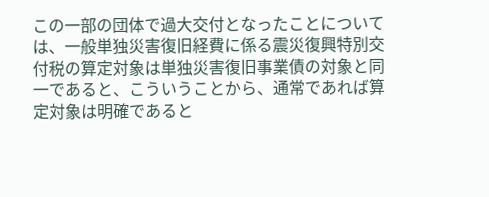この一部の団体で過大交付となったことについては、一般単独災害復旧経費に係る震災復興特別交付税の算定対象は単独災害復旧事業債の対象と同一であると、こういうことから、通常であれば算定対象は明確であると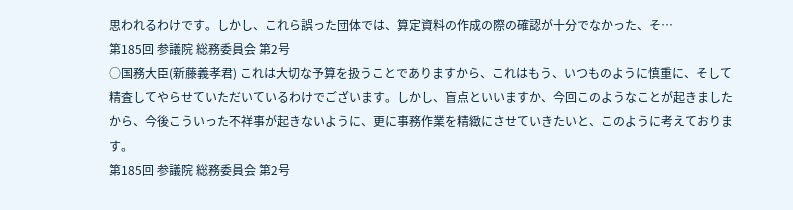思われるわけです。しかし、これら誤った団体では、算定資料の作成の際の確認が十分でなかった、そ…
第185回 参議院 総務委員会 第2号
○国務大臣(新藤義孝君) これは大切な予算を扱うことでありますから、これはもう、いつものように慎重に、そして精査してやらせていただいているわけでございます。しかし、盲点といいますか、今回このようなことが起きましたから、今後こういった不祥事が起きないように、更に事務作業を精緻にさせていきたいと、このように考えております。
第185回 参議院 総務委員会 第2号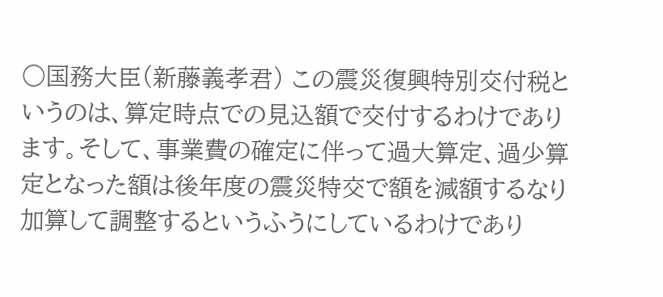○国務大臣(新藤義孝君) この震災復興特別交付税というのは、算定時点での見込額で交付するわけであります。そして、事業費の確定に伴って過大算定、過少算定となった額は後年度の震災特交で額を減額するなり加算して調整するというふうにしているわけであり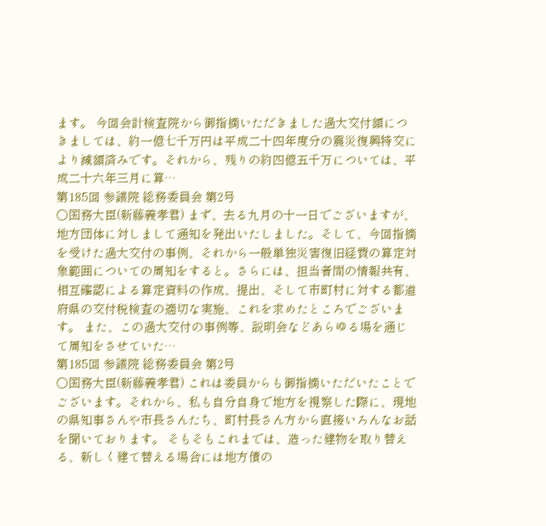ます。 今回会計検査院から御指摘いただきました過大交付額につきましては、約一億七千万円は平成二十四年度分の震災復興特交により減額済みです。それから、残りの約四億五千万については、平成二十六年三月に算…
第185回 参議院 総務委員会 第2号
○国務大臣(新藤義孝君) まず、去る九月の十一日でございますが、地方団体に対しまして通知を発出いたしました。そして、今回指摘を受けた過大交付の事例、それから一般単独災害復旧経費の算定対象範囲についての周知をすると。さらには、担当者間の情報共有、相互確認による算定資料の作成、提出、そして市町村に対する都道府県の交付税検査の適切な実施、これを求めたところでございます。 また、この過大交付の事例等、説明会などあらゆる場を通じて周知をさせていた…
第185回 参議院 総務委員会 第2号
○国務大臣(新藤義孝君) これは委員からも御指摘いただいたことでございます。それから、私も自分自身で地方を視察した際に、現地の県知事さんや市長さんたち、町村長さん方から直接いろんなお話を聞いております。 そもそもこれまでは、造った建物を取り替える、新しく建て替える場合には地方債の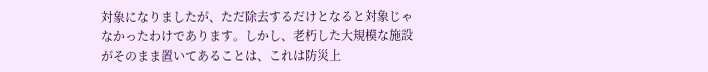対象になりましたが、ただ除去するだけとなると対象じゃなかったわけであります。しかし、老朽した大規模な施設がそのまま置いてあることは、これは防災上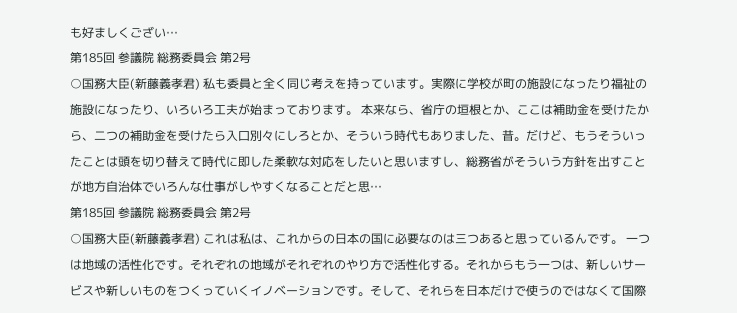も好ましくござい…
第185回 参議院 総務委員会 第2号
○国務大臣(新藤義孝君) 私も委員と全く同じ考えを持っています。実際に学校が町の施設になったり福祉の施設になったり、いろいろ工夫が始まっております。 本来なら、省庁の垣根とか、ここは補助金を受けたから、二つの補助金を受けたら入口別々にしろとか、そういう時代もありました、昔。だけど、もうそういったことは頭を切り替えて時代に即した柔軟な対応をしたいと思いますし、総務省がそういう方針を出すことが地方自治体でいろんな仕事がしやすくなることだと思…
第185回 参議院 総務委員会 第2号
○国務大臣(新藤義孝君) これは私は、これからの日本の国に必要なのは三つあると思っているんです。 一つは地域の活性化です。それぞれの地域がそれぞれのやり方で活性化する。それからもう一つは、新しいサービスや新しいものをつくっていくイノベーションです。そして、それらを日本だけで使うのではなくて国際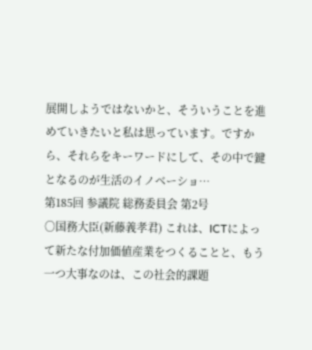展開しようではないかと、そういうことを進めていきたいと私は思っています。ですから、それらをキーワードにして、その中で鍵となるのが生活のイノベーショ…
第185回 参議院 総務委員会 第2号
○国務大臣(新藤義孝君) これは、ICTによって新たな付加価値産業をつくることと、もう一つ大事なのは、この社会的課題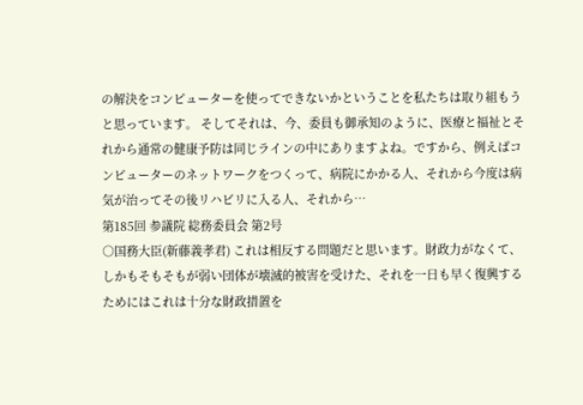の解決をコンピューターを使ってできないかということを私たちは取り組もうと思っています。 そしてそれは、今、委員も御承知のように、医療と福祉とそれから通常の健康予防は同じラインの中にありますよね。ですから、例えばコンピューターのネットワークをつくって、病院にかかる人、それから今度は病気が治ってその後リハビリに入る人、それから…
第185回 参議院 総務委員会 第2号
○国務大臣(新藤義孝君) これは相反する問題だと思います。財政力がなくて、しかもそもそもが弱い団体が壊滅的被害を受けた、それを一日も早く復興するためにはこれは十分な財政措置を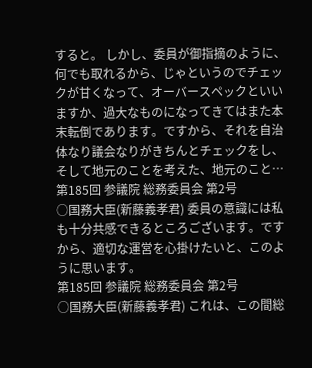すると。 しかし、委員が御指摘のように、何でも取れるから、じゃというのでチェックが甘くなって、オーバースペックといいますか、過大なものになってきてはまた本末転倒であります。ですから、それを自治体なり議会なりがきちんとチェックをし、そして地元のことを考えた、地元のこと…
第185回 参議院 総務委員会 第2号
○国務大臣(新藤義孝君) 委員の意識には私も十分共感できるところございます。ですから、適切な運営を心掛けたいと、このように思います。
第185回 参議院 総務委員会 第2号
○国務大臣(新藤義孝君) これは、この間総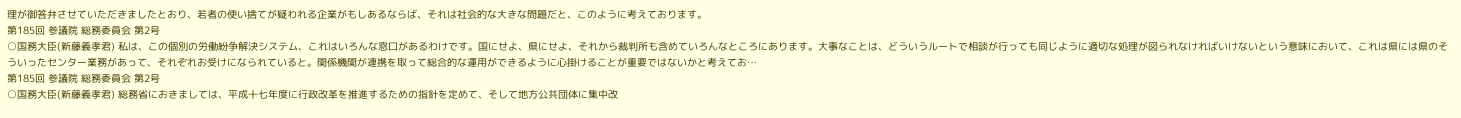理が御答弁させていただきましたとおり、若者の使い捨てが疑われる企業がもしあるならば、それは社会的な大きな問題だと、このように考えております。
第185回 参議院 総務委員会 第2号
○国務大臣(新藤義孝君) 私は、この個別の労働紛争解決システム、これはいろんな窓口があるわけです。国にせよ、県にせよ、それから裁判所も含めていろんなところにあります。大事なことは、どういうルートで相談が行っても同じように適切な処理が図られなければいけないという意味において、これは県には県のそういったセンター業務があって、それぞれお受けになられていると。関係機関が連携を取って総合的な運用ができるように心掛けることが重要ではないかと考えてお…
第185回 参議院 総務委員会 第2号
○国務大臣(新藤義孝君) 総務省におきましては、平成十七年度に行政改革を推進するための指針を定めて、そして地方公共団体に集中改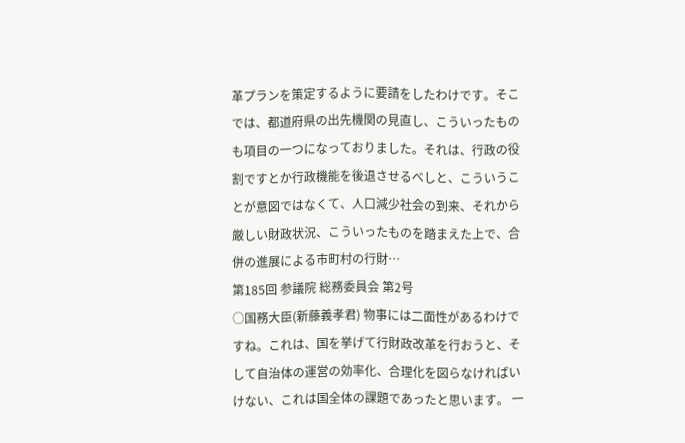革プランを策定するように要請をしたわけです。そこでは、都道府県の出先機関の見直し、こういったものも項目の一つになっておりました。それは、行政の役割ですとか行政機能を後退させるべしと、こういうことが意図ではなくて、人口減少社会の到来、それから厳しい財政状況、こういったものを踏まえた上で、合併の進展による市町村の行財…
第185回 参議院 総務委員会 第2号
○国務大臣(新藤義孝君) 物事には二面性があるわけですね。これは、国を挙げて行財政改革を行おうと、そして自治体の運営の効率化、合理化を図らなければいけない、これは国全体の課題であったと思います。 一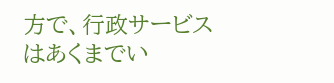方で、行政サービスはあくまでい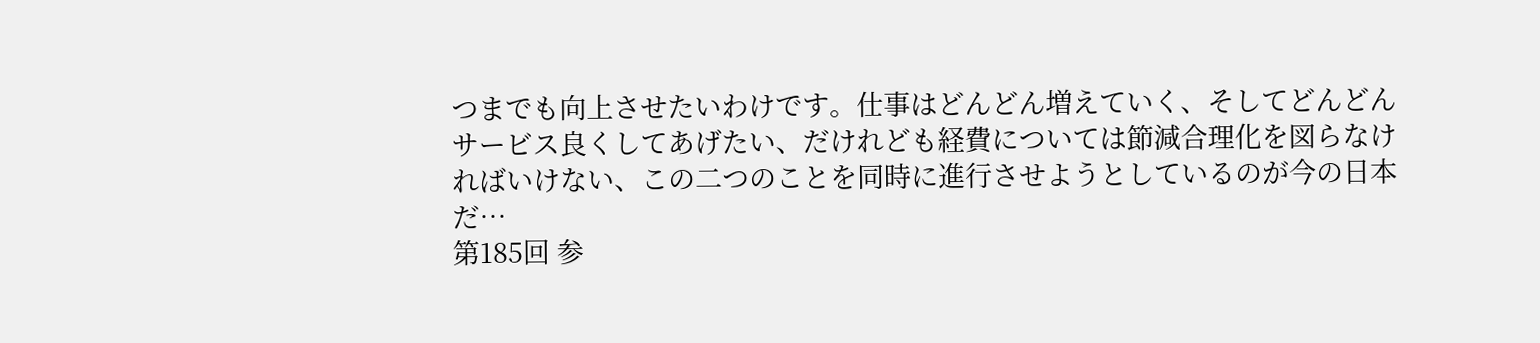つまでも向上させたいわけです。仕事はどんどん増えていく、そしてどんどんサービス良くしてあげたい、だけれども経費については節減合理化を図らなければいけない、この二つのことを同時に進行させようとしているのが今の日本だ…
第185回 参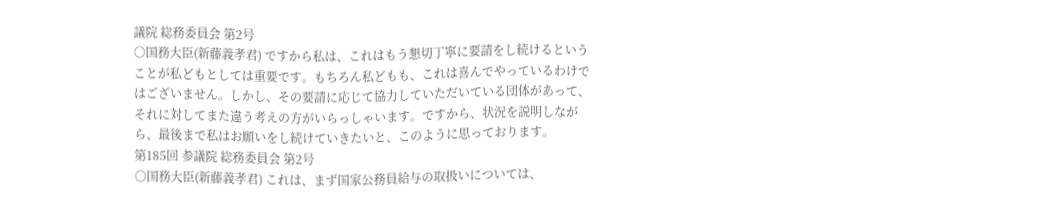議院 総務委員会 第2号
○国務大臣(新藤義孝君) ですから私は、これはもう懇切丁寧に要請をし続けるということが私どもとしては重要です。もちろん私どもも、これは喜んでやっているわけではございません。しかし、その要請に応じて協力していただいている団体があって、それに対してまた違う考えの方がいらっしゃいます。ですから、状況を説明しながら、最後まで私はお願いをし続けていきたいと、このように思っております。
第185回 参議院 総務委員会 第2号
○国務大臣(新藤義孝君) これは、まず国家公務員給与の取扱いについては、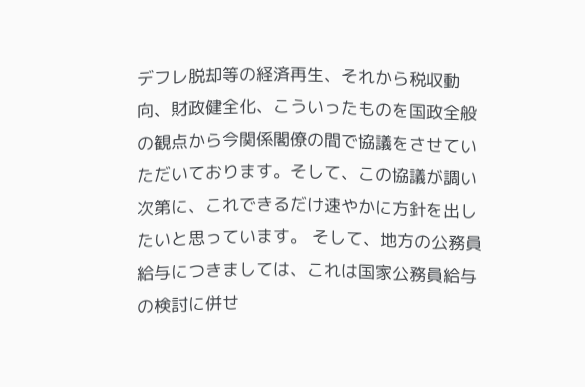デフレ脱却等の経済再生、それから税収動向、財政健全化、こういったものを国政全般の観点から今関係閣僚の間で協議をさせていただいております。そして、この協議が調い次第に、これできるだけ速やかに方針を出したいと思っています。 そして、地方の公務員給与につきましては、これは国家公務員給与の検討に併せ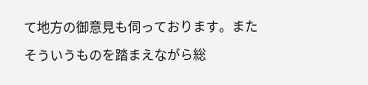て地方の御意見も伺っております。またそういうものを踏まえながら総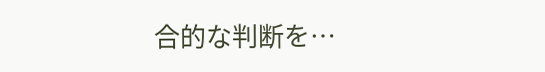合的な判断を…